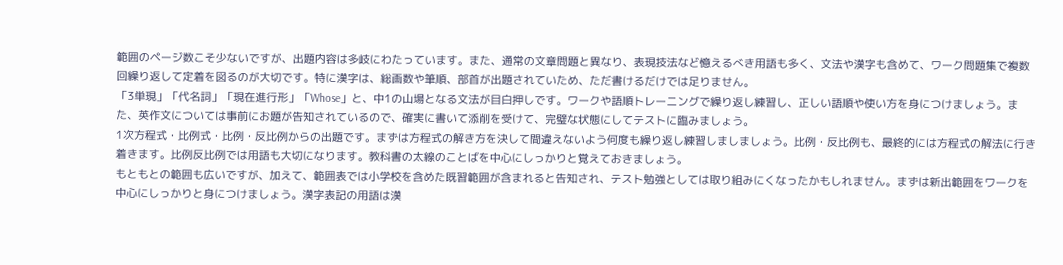範囲のページ数こそ少ないですが、出題内容は多岐にわたっています。また、通常の文章問題と異なり、表現技法など憶えるべき用語も多く、文法や漢字も含めて、ワーク問題集で複数回繰り返して定着を図るのが大切です。特に漢字は、総画数や筆順、部首が出題されていため、ただ書けるだけでは足りません。
「3単現」「代名詞」「現在進行形」「Whose」と、中1の山場となる文法が目白押しです。ワークや語順トレーニングで繰り返し練習し、正しい語順や使い方を身につけましょう。また、英作文については事前にお題が告知されているので、確実に書いて添削を受けて、完璧な状態にしてテストに臨みましょう。
1次方程式・比例式・比例・反比例からの出題です。まずは方程式の解き方を決して間違えないよう何度も繰り返し練習しましましょう。比例・反比例も、最終的には方程式の解法に行き着きます。比例反比例では用語も大切になります。教科書の太線のことばを中心にしっかりと覚えておきましょう。
もともとの範囲も広いですが、加えて、範囲表では小学校を含めた既習範囲が含まれると告知され、テスト勉強としては取り組みにくなったかもしれません。まずは新出範囲をワークを中心にしっかりと身につけましょう。漢字表記の用語は漢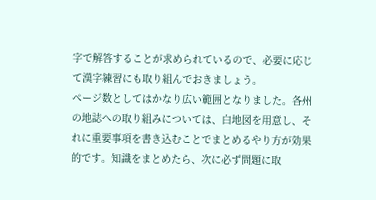字で解答することが求められているので、必要に応じて漢字練習にも取り組んでおきましょう。
ページ数としてはかなり広い範囲となりました。各州の地誌への取り組みについては、白地図を用意し、それに重要事項を書き込むことでまとめるやり方が効果的です。知識をまとめたら、次に必ず問題に取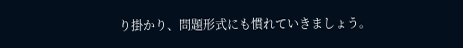り掛かり、問題形式にも慣れていきましょう。